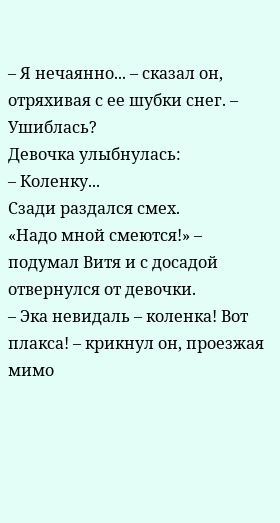– Я нечаянно... – сказал он, отряхивая с ее шубки снег. – Ушиблась?
Девочка улыбнулась:
– Коленку...
Сзади раздался смех.
«Надо мной смеются!» – подумал Витя и с досадой отвернулся от девочки.
– Эка невидаль – коленка! Вот плакса! – крикнул он, проезжая мимо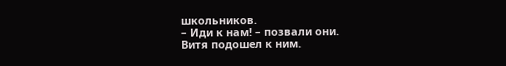школьников.
– Иди к нам! – позвали они.
Витя подошел к ним.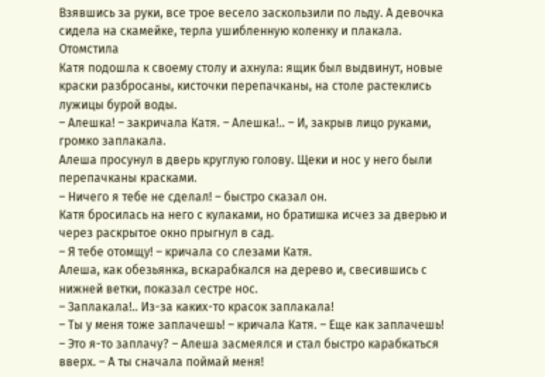Взявшись за руки, все трое весело заскользили по льду. А девочка сидела на скамейке, терла ушибленную коленку и плакала.
Отомстила
Катя подошла к своему столу и ахнула: ящик был выдвинут, новые краски разбросаны, кисточки перепачканы, на столе растеклись лужицы бурой воды.
– Алешка! – закричала Катя. – Алешка!.. – И, закрыв лицо руками, громко заплакала.
Алеша просунул в дверь круглую голову. Щеки и нос у него были перепачканы красками.
– Ничего я тебе не сделал! – быстро сказал он.
Катя бросилась на него с кулаками, но братишка исчез за дверью и через раскрытое окно прыгнул в сад.
– Я тебе отомщу! – кричала со слезами Катя.
Алеша, как обезьянка, вскарабкался на дерево и, свесившись с нижней ветки, показал сестре нос.
– Заплакала!.. Из-за каких-то красок заплакала!
– Ты у меня тоже заплачешь! – кричала Катя. – Еще как заплачешь!
– Это я-то заплачу? – Алеша засмеялся и стал быстро карабкаться вверх. – А ты сначала поймай меня!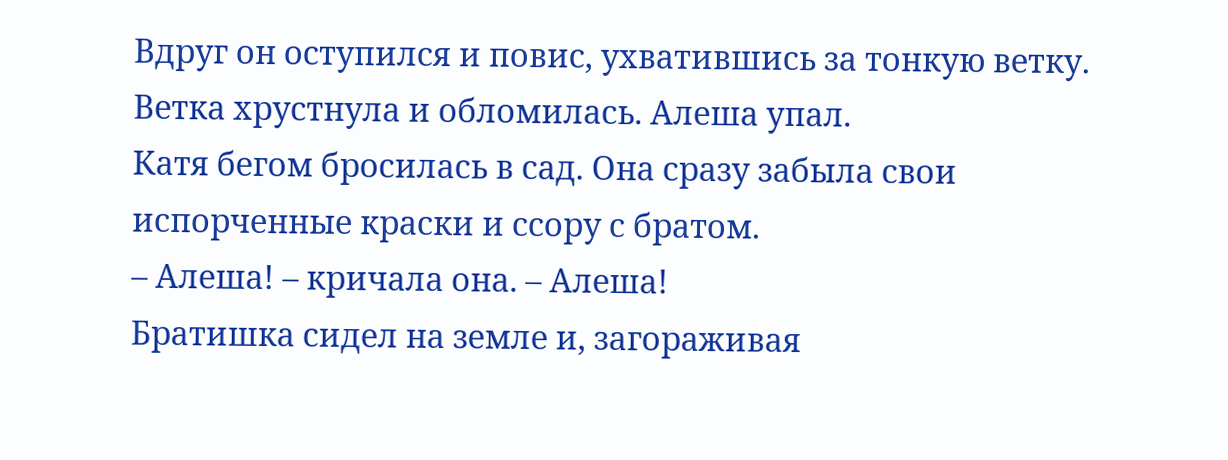Вдруг он оступился и повис, ухватившись за тонкую ветку. Ветка хрустнула и обломилась. Алеша упал.
Катя бегом бросилась в сад. Она сразу забыла свои испорченные краски и ссору с братом.
– Алеша! – кричала она. – Алеша!
Братишка сидел на земле и, загораживая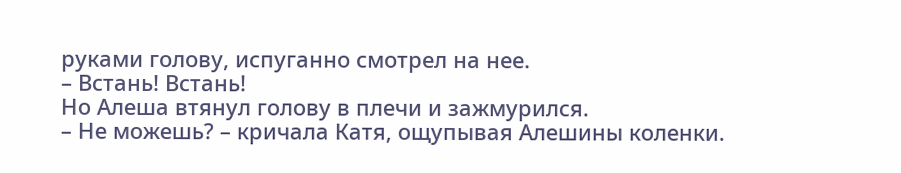руками голову, испуганно смотрел на нее.
– Встань! Встань!
Но Алеша втянул голову в плечи и зажмурился.
– Не можешь? – кричала Катя, ощупывая Алешины коленки.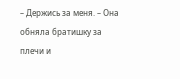– Держись за меня. – Она обняла братишку за плечи и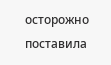осторожно поставила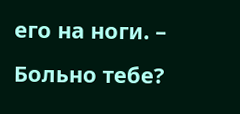его на ноги. – Больно тебе?